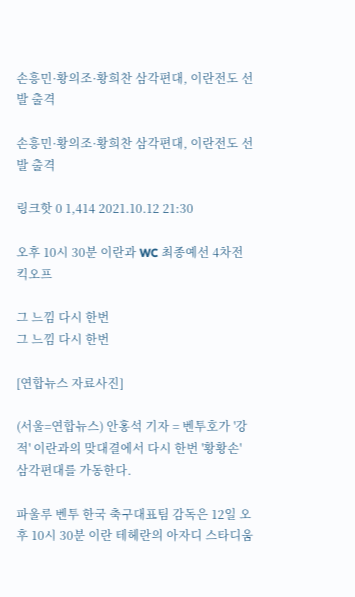손흥민·황의조·황희찬 삼각편대, 이란전도 선발 출격

손흥민·황의조·황희찬 삼각편대, 이란전도 선발 출격

링크핫 0 1,414 2021.10.12 21:30

오후 10시 30분 이란과 WC 최종예선 4차전 킥오프

그 느낌 다시 한번
그 느낌 다시 한번

[연합뉴스 자료사진]

(서울=연합뉴스) 안홍석 기자 = 벤투호가 '강적' 이란과의 맞대결에서 다시 한번 '황황손' 삼각편대를 가동한다.

파울루 벤투 한국 축구대표팀 감독은 12일 오후 10시 30분 이란 테헤란의 아자디 스타디움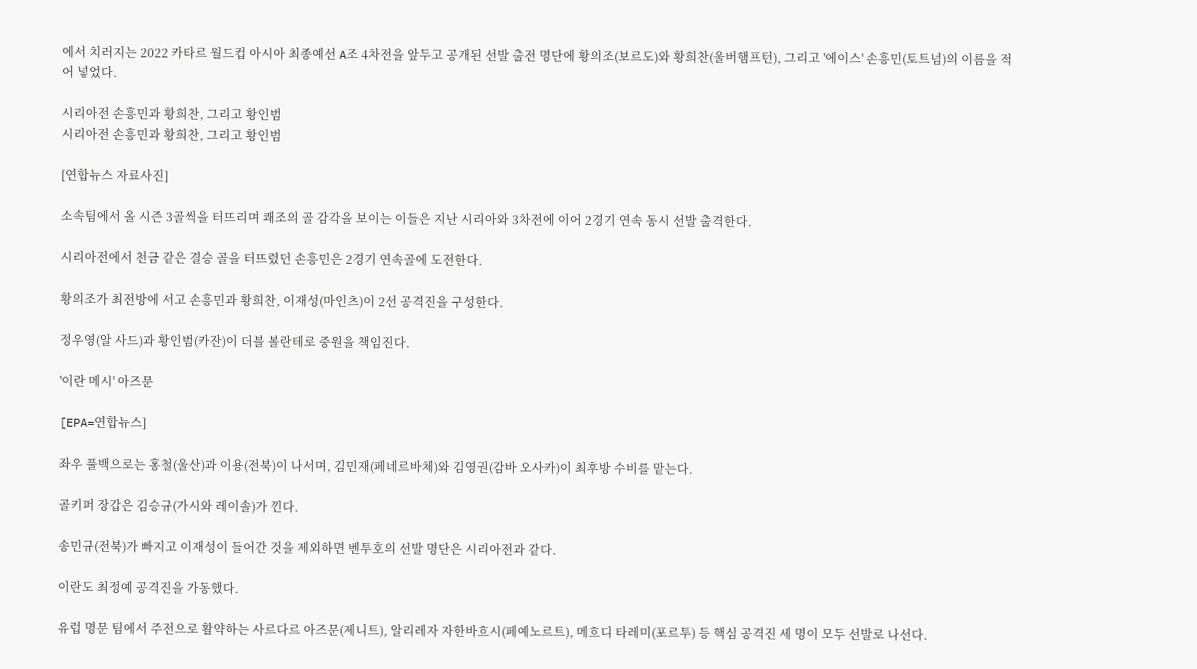에서 치러지는 2022 카타르 월드컵 아시아 최종예선 A조 4차전을 앞두고 공개된 선발 출전 명단에 황의조(보르도)와 황희찬(울버햄프턴), 그리고 '에이스' 손흥민(토트넘)의 이름을 적어 넣었다.

시리아전 손흥민과 황희찬, 그리고 황인범
시리아전 손흥민과 황희찬, 그리고 황인범

[연합뉴스 자료사진]

소속팀에서 올 시즌 3골씩을 터뜨리며 쾌조의 골 감각을 보이는 이들은 지난 시리아와 3차전에 이어 2경기 연속 동시 선발 출격한다.

시리아전에서 천금 같은 결승 골을 터뜨렸던 손흥민은 2경기 연속골에 도전한다.

황의조가 최전방에 서고 손흥민과 황희찬, 이재성(마인츠)이 2선 공격진을 구성한다.

정우영(알 사드)과 황인범(카잔)이 더블 볼란테로 중원을 책임진다.

'이란 메시' 아즈문

[EPA=연합뉴스]

좌우 풀백으로는 홍철(울산)과 이용(전북)이 나서며, 김민재(페네르바체)와 김영권(감바 오사카)이 최후방 수비를 맡는다.

골키퍼 장갑은 김승규(가시와 레이솔)가 낀다.

송민규(전북)가 빠지고 이재성이 들어간 것을 제외하면 벤투호의 선발 명단은 시리아전과 같다.

이란도 최정예 공격진을 가동했다.

유럽 명문 팀에서 주전으로 활약하는 사르다르 아즈문(제니트), 알리레자 자한바흐시(페예노르트), 메흐디 타레미(포르투) 등 핵심 공격진 세 명이 모두 선발로 나선다.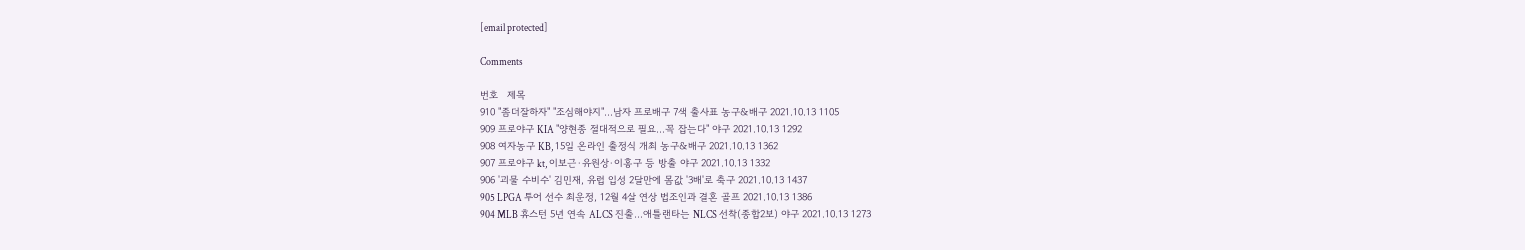[email protected]

Comments

번호   제목
910 "좀더잘하자" "조심해야지"…남자 프로배구 7색 출사표 농구&배구 2021.10.13 1105
909 프로야구 KIA "양현종 절대적으로 필요…꼭 잡는다" 야구 2021.10.13 1292
908 여자농구 KB, 15일 온라인 출정식 개최 농구&배구 2021.10.13 1362
907 프로야구 kt, 이보근·유원상·이홍구 등 방출 야구 2021.10.13 1332
906 '괴물 수비수' 김민재, 유럽 입성 2달만에 몸값 '3배'로 축구 2021.10.13 1437
905 LPGA 투어 선수 최운정, 12월 4살 연상 법조인과 결혼 골프 2021.10.13 1386
904 MLB 휴스턴 5년 연속 ALCS 진출…애틀랜타는 NLCS 선착(종합2보) 야구 2021.10.13 1273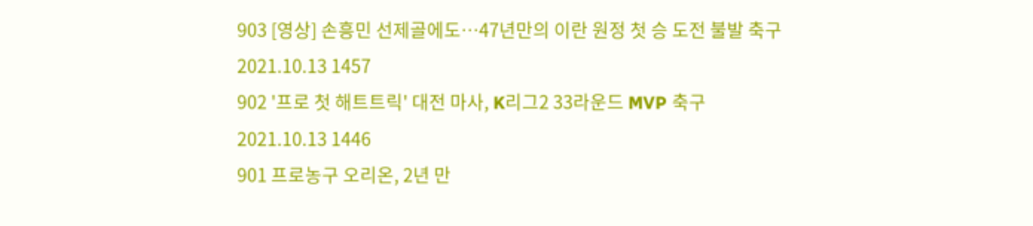903 [영상] 손흥민 선제골에도…47년만의 이란 원정 첫 승 도전 불발 축구 2021.10.13 1457
902 '프로 첫 해트트릭' 대전 마사, K리그2 33라운드 MVP 축구 2021.10.13 1446
901 프로농구 오리온, 2년 만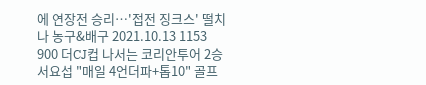에 연장전 승리…'접전 징크스' 떨치나 농구&배구 2021.10.13 1153
900 더CJ컵 나서는 코리안투어 2승 서요섭 "매일 4언더파+톱10" 골프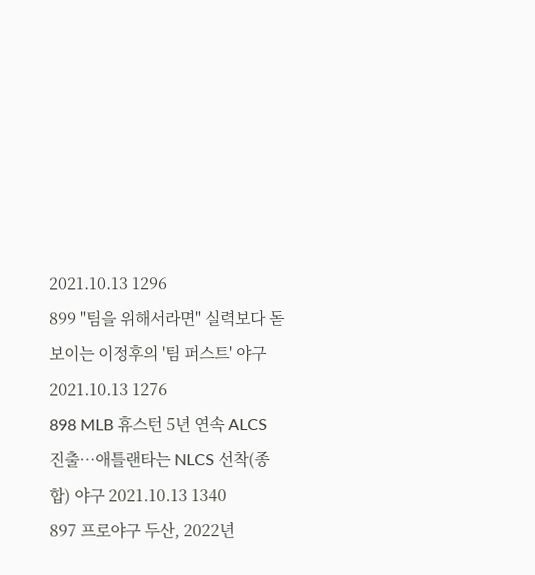2021.10.13 1296
899 "팀을 위해서라면" 실력보다 돋보이는 이정후의 '팀 퍼스트' 야구 2021.10.13 1276
898 MLB 휴스턴 5년 연속 ALCS 진출…애틀랜타는 NLCS 선착(종합) 야구 2021.10.13 1340
897 프로야구 두산, 2022년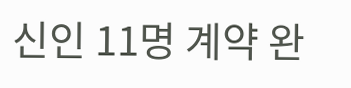신인 11명 계약 완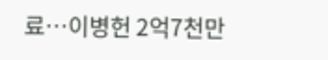료…이병헌 2억7천만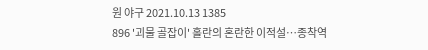원 야구 2021.10.13 1385
896 '괴물 골잡이' 홀란의 혼란한 이적설…종착역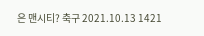은 맨시티? 축구 2021.10.13 1421